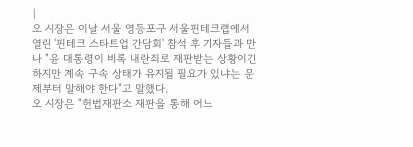|
오 시장은 이날 서울 영등포구 서울핀테크랩에서 열린 '핀테크 스타트업 간담회' 참석 후 기자들과 만나 "윤 대통령이 비록 내란죄로 재판받는 상황이긴 하지만 계속 구속 상태가 유지될 필요가 있냐는 문제부터 말해야 한다"고 말했다.
오 시장은 "헌법재판소 재판을 통해 어느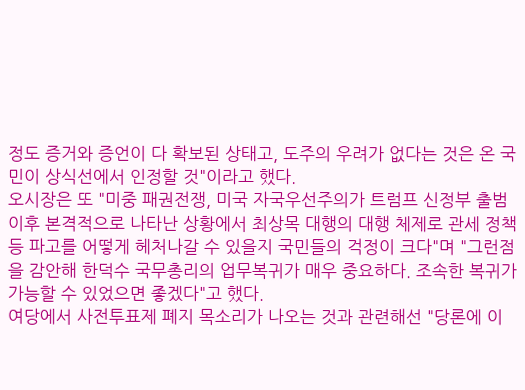정도 증거와 증언이 다 확보된 상태고, 도주의 우려가 없다는 것은 온 국민이 상식선에서 인정할 것"이라고 했다.
오시장은 또 "미중 패권전쟁, 미국 자국우선주의가 트럼프 신정부 출범 이후 본격적으로 나타난 상황에서 최상목 대행의 대행 체제로 관세 정책 등 파고를 어떻게 헤처나갈 수 있을지 국민들의 걱정이 크다"며 "그런점을 감안해 한덕수 국무총리의 업무복귀가 매우 중요하다. 조속한 복귀가 가능할 수 있었으면 좋겠다"고 했다.
여당에서 사전투표제 폐지 목소리가 나오는 것과 관련해선 "당론에 이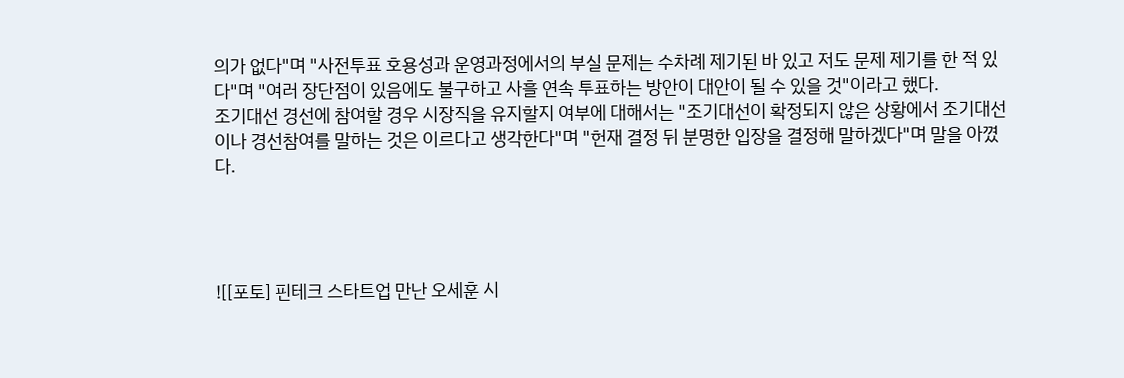의가 없다"며 "사전투표 호용성과 운영과정에서의 부실 문제는 수차례 제기된 바 있고 저도 문제 제기를 한 적 있다"며 "여러 장단점이 있음에도 불구하고 사흘 연속 투표하는 방안이 대안이 될 수 있을 것"이라고 했다.
조기대선 경선에 참여할 경우 시장직을 유지할지 여부에 대해서는 "조기대선이 확정되지 않은 상황에서 조기대선이나 경선참여를 말하는 것은 이르다고 생각한다"며 "헌재 결정 뒤 분명한 입장을 결정해 말하겠다"며 말을 아꼈다.




![[포토] 핀테크 스타트업 만난 오세훈 시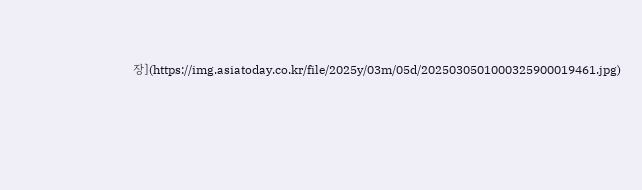장](https://img.asiatoday.co.kr/file/2025y/03m/05d/2025030501000325900019461.jpg)